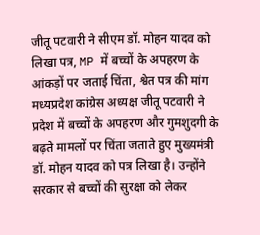जीतू पटवारी ने सीएम डॉ. मोहन यादव को लिखा पत्र, MP में बच्चों के अपहरण के आंकड़ों पर जताई चिंता, श्वेत पत्र की मांग
मध्यप्रदेश कांग्रेस अध्यक्ष जीतू पटवारी ने प्रदेश में बच्चों के अपहरण और गुमशुदगी के बढ़ते मामलों पर चिंता जताते हुए मुख्यमंत्री डॉ. मोहन यादव को पत्र लिखा है। उन्होंने सरकार से बच्चों की सुरक्षा को लेकर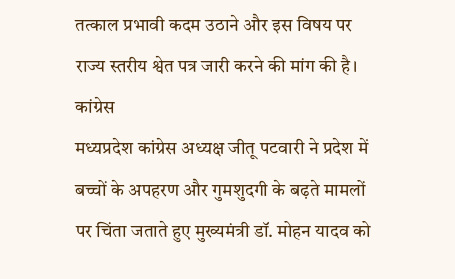तत्काल प्रभावी कदम उठाने और इस विषय पर राज्य स्तरीय श्वेत पत्र जारी करने की मांग की है। कांग्रेस
मध्यप्रदेश कांग्रेस अध्यक्ष जीतू पटवारी ने प्रदेश में बच्चों के अपहरण और गुमशुदगी के बढ़ते मामलों पर चिंता जताते हुए मुख्यमंत्री डॉ. मोहन यादव को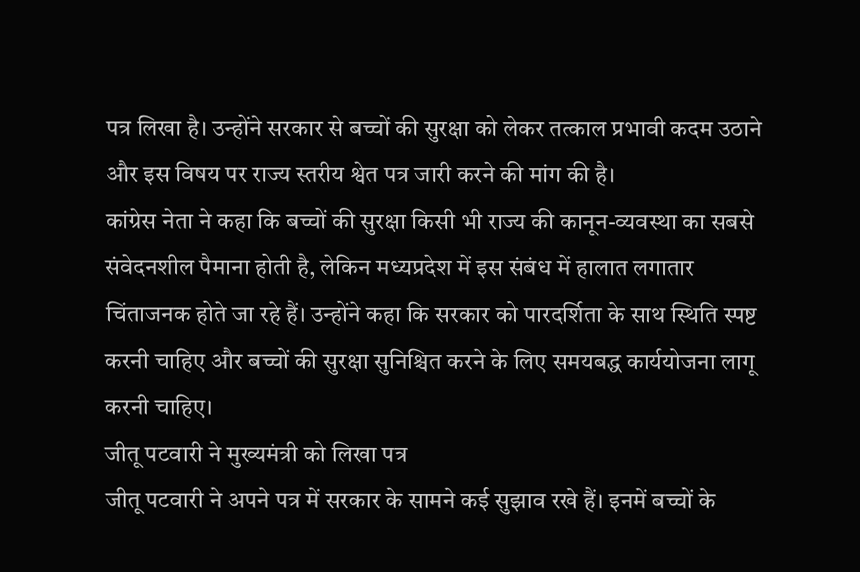पत्र लिखा है। उन्होंने सरकार से बच्चों की सुरक्षा को लेकर तत्काल प्रभावी कदम उठाने और इस विषय पर राज्य स्तरीय श्वेत पत्र जारी करने की मांग की है।
कांग्रेस नेता ने कहा कि बच्चों की सुरक्षा किसी भी राज्य की कानून-व्यवस्था का सबसे संवेदनशील पैमाना होती है, लेकिन मध्यप्रदेश में इस संबंध में हालात लगातार चिंताजनक होते जा रहे हैं। उन्होंने कहा कि सरकार को पारदर्शिता के साथ स्थिति स्पष्ट करनी चाहिए और बच्चों की सुरक्षा सुनिश्चित करने के लिए समयबद्ध कार्ययोजना लागू करनी चाहिए।
जीतू पटवारी ने मुख्यमंत्री को लिखा पत्र
जीतू पटवारी ने अपने पत्र में सरकार के सामने कई सुझाव रखे हैं। इनमें बच्चों के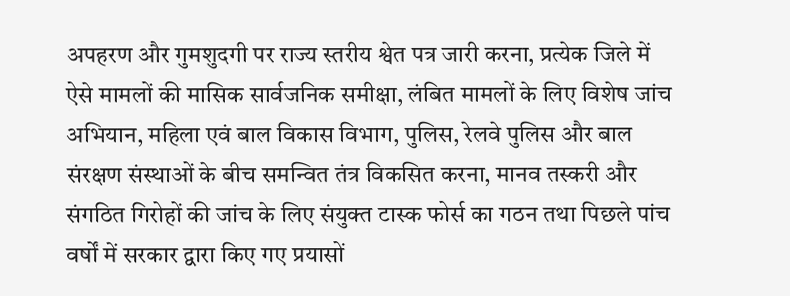अपहरण और गुमशुदगी पर राज्य स्तरीय श्वेत पत्र जारी करना, प्रत्येक जिले में ऐसे मामलों की मासिक सार्वजनिक समीक्षा, लंबित मामलों के लिए विशेष जांच अभियान, महिला एवं बाल विकास विभाग, पुलिस, रेलवे पुलिस और बाल संरक्षण संस्थाओं के बीच समन्वित तंत्र विकसित करना, मानव तस्करी और संगठित गिरोहों की जांच के लिए संयुक्त टास्क फोर्स का गठन तथा पिछले पांच वर्षों में सरकार द्वारा किए गए प्रयासों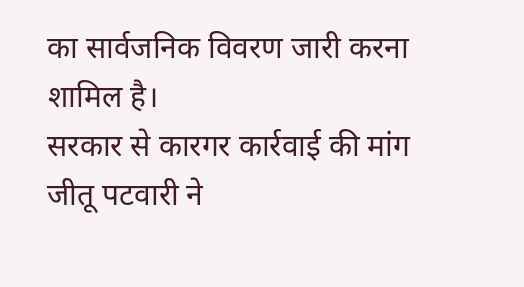का सार्वजनिक विवरण जारी करना शामिल है।
सरकार से कारगर कार्रवाई की मांग
जीतू पटवारी ने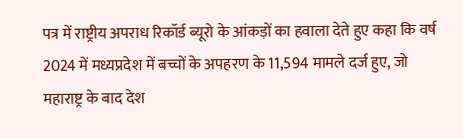पत्र में राष्ट्रीय अपराध रिकॉर्ड ब्यूरो के आंकड़ों का हवाला देते हुए कहा कि वर्ष 2024 में मध्यप्रदेश में बच्चों के अपहरण के 11,594 मामले दर्ज हुए, जो महाराष्ट्र के बाद देश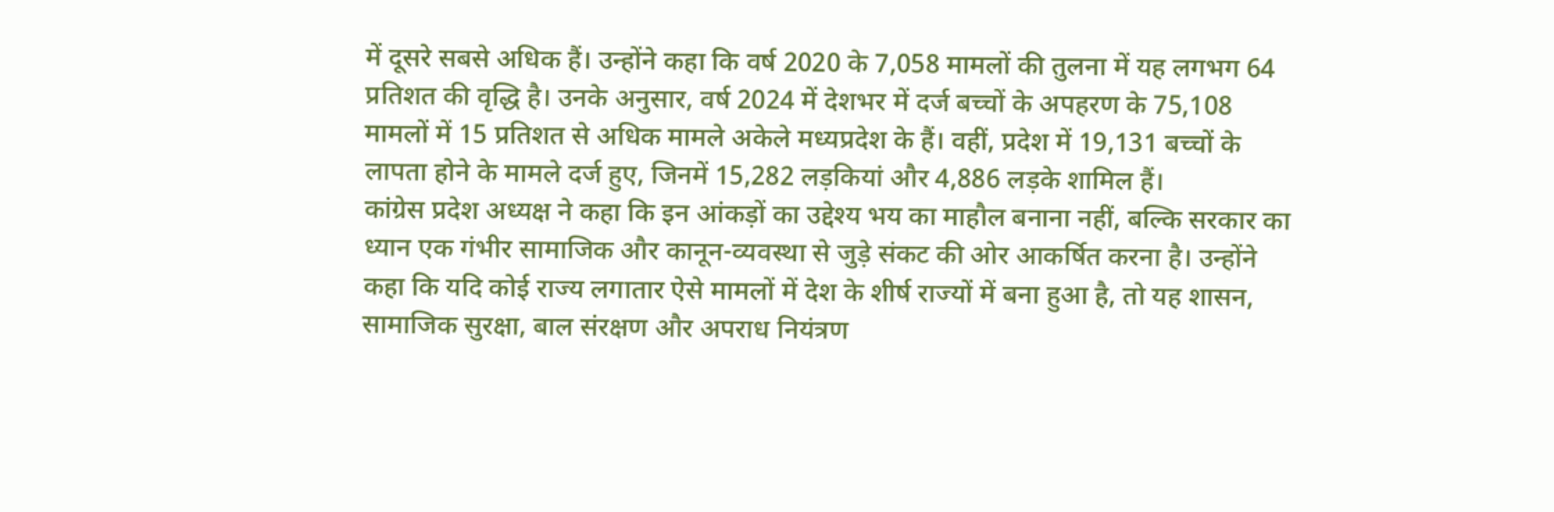में दूसरे सबसे अधिक हैं। उन्होंने कहा कि वर्ष 2020 के 7,058 मामलों की तुलना में यह लगभग 64 प्रतिशत की वृद्धि है। उनके अनुसार, वर्ष 2024 में देशभर में दर्ज बच्चों के अपहरण के 75,108 मामलों में 15 प्रतिशत से अधिक मामले अकेले मध्यप्रदेश के हैं। वहीं, प्रदेश में 19,131 बच्चों के लापता होने के मामले दर्ज हुए, जिनमें 15,282 लड़कियां और 4,886 लड़के शामिल हैं।
कांग्रेस प्रदेश अध्यक्ष ने कहा कि इन आंकड़ों का उद्देश्य भय का माहौल बनाना नहीं, बल्कि सरकार का ध्यान एक गंभीर सामाजिक और कानून-व्यवस्था से जुड़े संकट की ओर आकर्षित करना है। उन्होंने कहा कि यदि कोई राज्य लगातार ऐसे मामलों में देश के शीर्ष राज्यों में बना हुआ है, तो यह शासन, सामाजिक सुरक्षा, बाल संरक्षण और अपराध नियंत्रण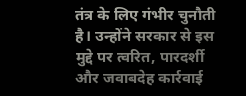तंत्र के लिए गंभीर चुनौती है। उन्होंने सरकार से इस मुद्दे पर त्वरित, पारदर्शी और जवाबदेह कार्रवाई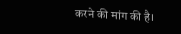करने की मांग की है।